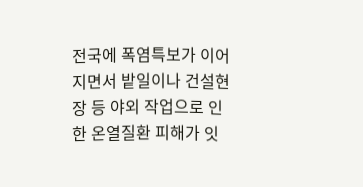전국에 폭염특보가 이어지면서 밭일이나 건설현장 등 야외 작업으로 인한 온열질환 피해가 잇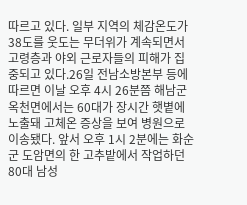따르고 있다. 일부 지역의 체감온도가 38도를 웃도는 무더위가 계속되면서 고령층과 야외 근로자들의 피해가 집중되고 있다.26일 전남소방본부 등에 따르면 이날 오후 4시 26분쯤 해남군 옥천면에서는 60대가 장시간 햇볕에 노출돼 고체온 증상을 보여 병원으로 이송됐다. 앞서 오후 1시 2분에는 화순군 도암면의 한 고추밭에서 작업하던 80대 남성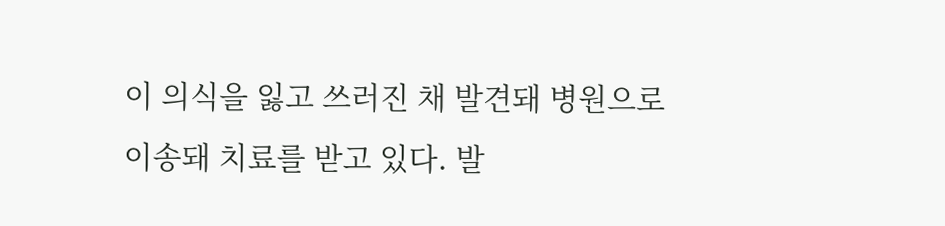이 의식을 잃고 쓰러진 채 발견돼 병원으로 이송돼 치료를 받고 있다. 발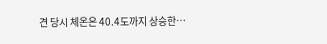견 당시 체온은 40.4도까지 상승한…